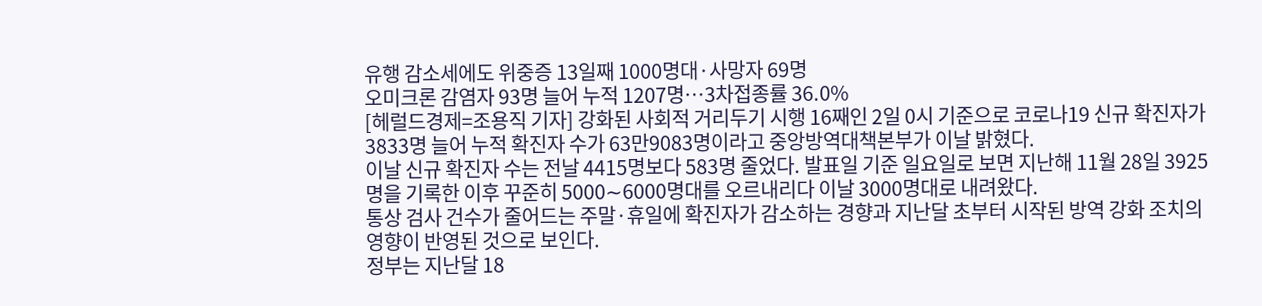유행 감소세에도 위중증 13일째 1000명대·사망자 69명
오미크론 감염자 93명 늘어 누적 1207명…3차접종률 36.0%
[헤럴드경제=조용직 기자] 강화된 사회적 거리두기 시행 16째인 2일 0시 기준으로 코로나19 신규 확진자가 3833명 늘어 누적 확진자 수가 63만9083명이라고 중앙방역대책본부가 이날 밝혔다.
이날 신규 확진자 수는 전날 4415명보다 583명 줄었다. 발표일 기준 일요일로 보면 지난해 11월 28일 3925명을 기록한 이후 꾸준히 5000∼6000명대를 오르내리다 이날 3000명대로 내려왔다.
통상 검사 건수가 줄어드는 주말·휴일에 확진자가 감소하는 경향과 지난달 초부터 시작된 방역 강화 조치의 영향이 반영된 것으로 보인다.
정부는 지난달 18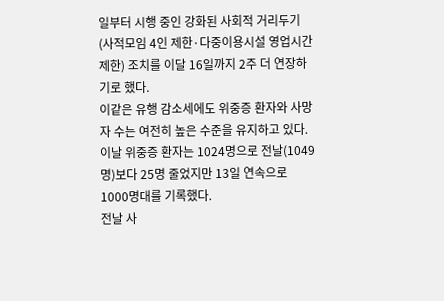일부터 시행 중인 강화된 사회적 거리두기(사적모임 4인 제한·다중이용시설 영업시간 제한) 조치를 이달 16일까지 2주 더 연장하기로 했다.
이같은 유행 감소세에도 위중증 환자와 사망자 수는 여전히 높은 수준을 유지하고 있다.
이날 위중증 환자는 1024명으로 전날(1049명)보다 25명 줄었지만 13일 연속으로 1000명대를 기록했다.
전날 사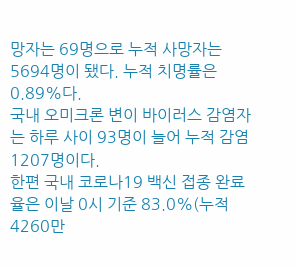망자는 69명으로 누적 사망자는 5694명이 됐다. 누적 치명률은 0.89%다.
국내 오미크론 변이 바이러스 감염자는 하루 사이 93명이 늘어 누적 감염 1207명이다.
한편 국내 코로나19 백신 접종 완료율은 이날 0시 기준 83.0%(누적 4260만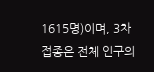1615명)이며, 3차 접종은 전체 인구의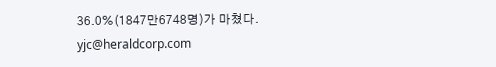36.0%(1847만6748명)가 마쳤다.
yjc@heraldcorp.com